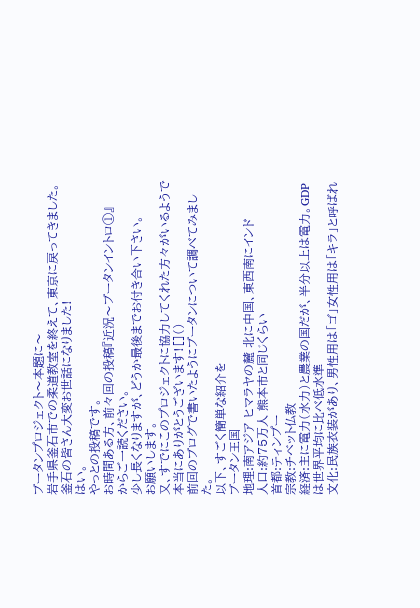ブータンプロジェクト〜本題に〜
岩手県釜石市での柔道教室を終えて、東京に戻ってきました。
釜石の皆さん大変お世話になりました!
はい。
やっとの投稿です。
お時間ある方、前々回の投稿『近況〜ブータンイントロ①』
からご一読ください。
少し長くなりますが、どうか最後までお付き合い下さい。
お願いします。
又、すでにこのプロジェクトに協力してくれた方々がいるようで
本当にありがとうございます![]()
前回のブログで書いたようにブータンについて調べてみました。
以下、すごく簡単な紹介を
ブータン王国
地理:南アジア ヒマラヤの麓 北に中国、東西南にインド
人口:約75万人 熊本市と同じくらい
首都:ティンプー
宗教:チベット仏教
経済:主に電力(水力)と農業の国だが、半分以上は電力。GDPは世界平均に比べ低水準
文化:民族衣装があり、男性用は「ゴ」女性用は「キラ」と呼ばれ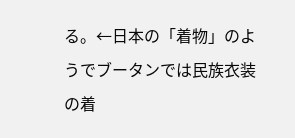る。←日本の「着物」のようでブータンでは民族衣装の着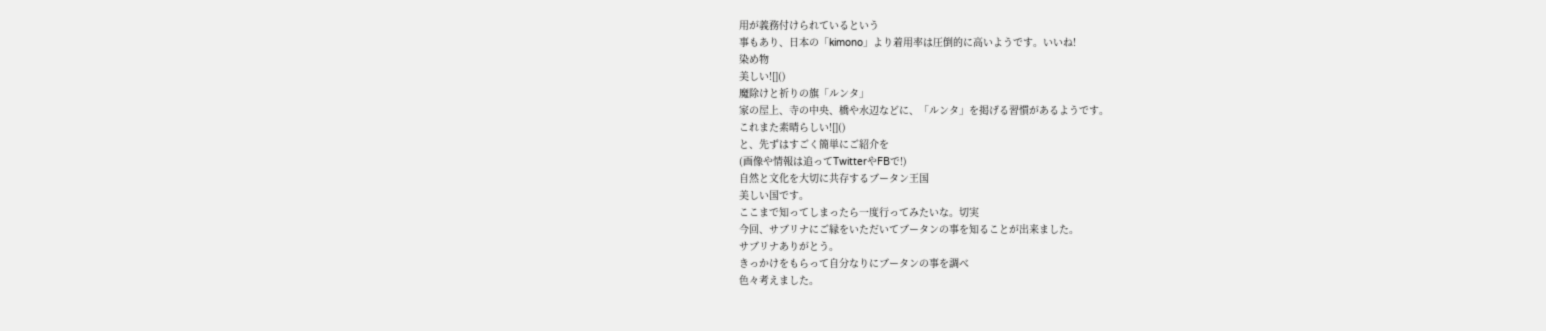用が義務付けられているという
事もあり、日本の「kimono」より着用率は圧倒的に高いようです。いいね!
染め物
美しい![]()
魔除けと祈りの旗「ルンタ」
家の屋上、寺の中央、橋や水辺などに、「ルンタ」を掲げる習慣があるようです。
これまた素晴らしい![]()
と、先ずはすごく簡単にご紹介を
(画像や情報は追ってTwitterやFBで!)
自然と文化を大切に共存するブータン王国
美しい国です。
ここまで知ってしまったら一度行ってみたいな。切実
今回、サブリナにご縁をいただいてブータンの事を知ることが出来ました。
サブリナありがとう。
きっかけをもらって自分なりにブータンの事を調べ
色々考えました。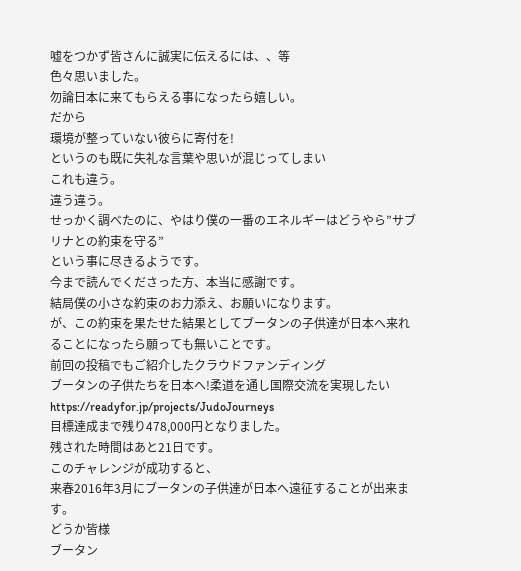嘘をつかず皆さんに誠実に伝えるには、、等
色々思いました。
勿論日本に来てもらえる事になったら嬉しい。
だから
環境が整っていない彼らに寄付を!
というのも既に失礼な言葉や思いが混じってしまい
これも違う。
違う違う。
せっかく調べたのに、やはり僕の一番のエネルギーはどうやら”サブリナとの約束を守る”
という事に尽きるようです。
今まで読んでくださった方、本当に感謝です。
結局僕の小さな約束のお力添え、お願いになります。
が、この約束を果たせた結果としてブータンの子供達が日本へ来れることになったら願っても無いことです。
前回の投稿でもご紹介したクラウドファンディング
ブータンの子供たちを日本へ!柔道を通し国際交流を実現したい
https://readyfor.jp/projects/JudoJourneys
目標達成まで残り478,000円となりました。
残された時間はあと21日です。
このチャレンジが成功すると、
来春2016年3月にブータンの子供達が日本へ遠征することが出来ます。
どうか皆様
ブータン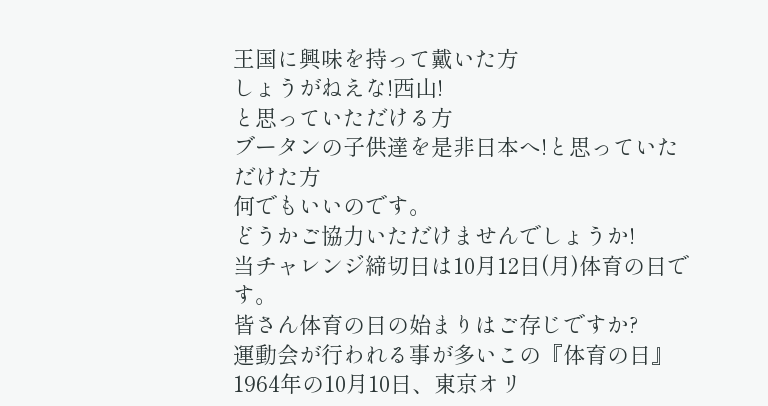王国に興味を持って戴いた方
しょうがねえな!西山!
と思っていただける方
ブータンの子供達を是非日本へ!と思っていただけた方
何でもいいのです。
どうかご協力いただけませんでしょうか!
当チャレンジ締切日は10月12日(月)体育の日です。
皆さん体育の日の始まりはご存じですか?
運動会が行われる事が多いこの『体育の日』
1964年の10月10日、東京オリ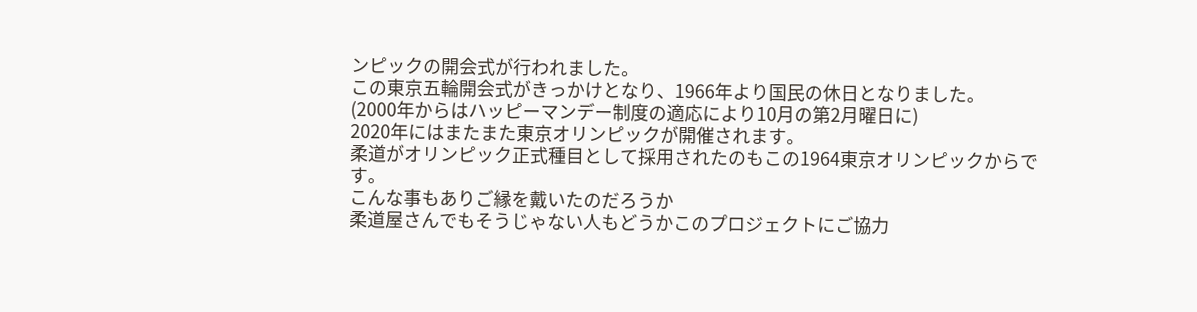ンピックの開会式が行われました。
この東京五輪開会式がきっかけとなり、1966年より国民の休日となりました。
(2000年からはハッピーマンデー制度の適応により10月の第2月曜日に)
2020年にはまたまた東京オリンピックが開催されます。
柔道がオリンピック正式種目として採用されたのもこの1964東京オリンピックからです。
こんな事もありご縁を戴いたのだろうか
柔道屋さんでもそうじゃない人もどうかこのプロジェクトにご協力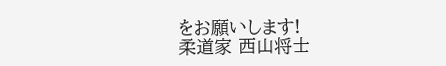をお願いします!
柔道家 西山将士